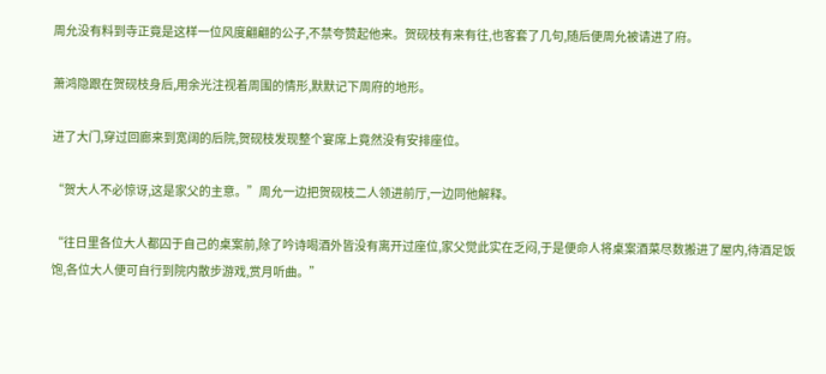周允没有料到寺正竟是这样一位风度翩翩的公子,不禁夸赞起他来。贺砚枝有来有往,也客套了几句,随后便周允被请进了府。

萧鸿隐跟在贺砚枝身后,用余光注视着周围的情形,默默记下周府的地形。

进了大门,穿过回廊来到宽阔的后院,贺砚枝发现整个宴席上竟然没有安排座位。

“贺大人不必惊讶,这是家父的主意。”周允一边把贺砚枝二人领进前厅,一边同他解释。

“往日里各位大人都囚于自己的桌案前,除了吟诗喝酒外皆没有离开过座位,家父觉此实在乏闷,于是便命人将桌案酒菜尽数搬进了屋内,待酒足饭饱,各位大人便可自行到院内散步游戏,赏月听曲。”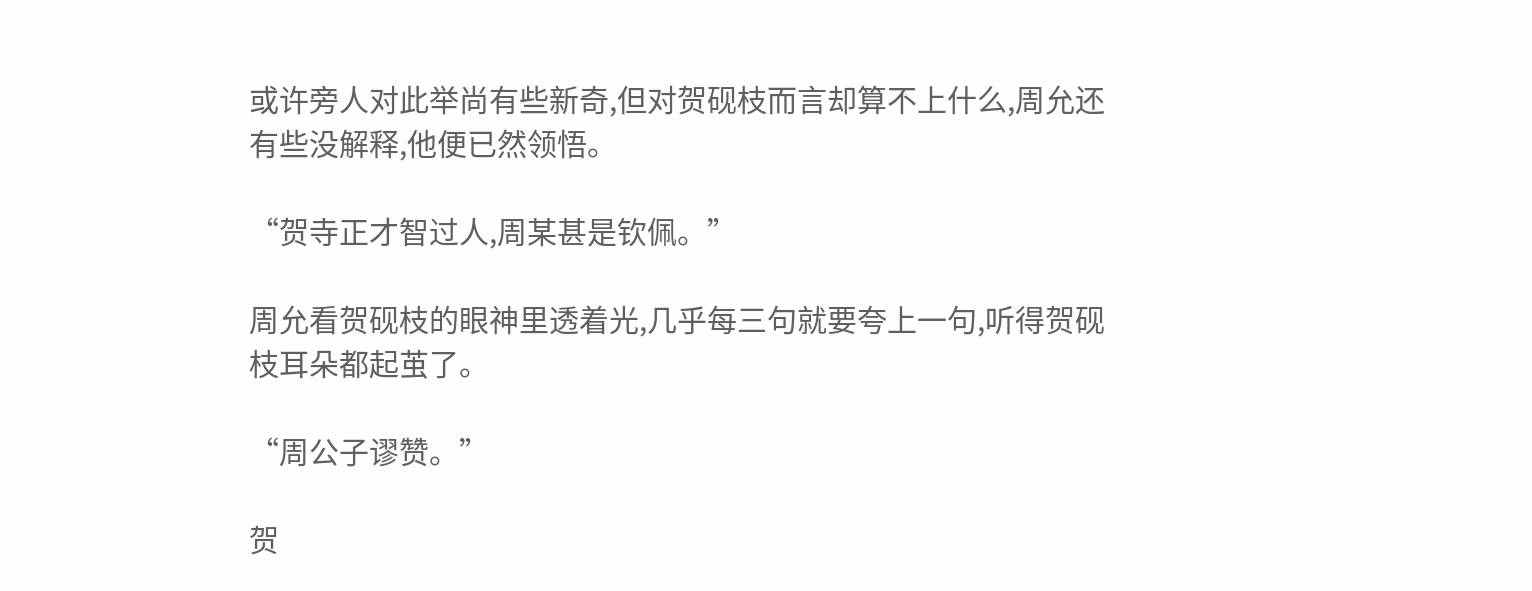或许旁人对此举尚有些新奇,但对贺砚枝而言却算不上什么,周允还有些没解释,他便已然领悟。

“贺寺正才智过人,周某甚是钦佩。”

周允看贺砚枝的眼神里透着光,几乎每三句就要夸上一句,听得贺砚枝耳朵都起茧了。

“周公子谬赞。”

贺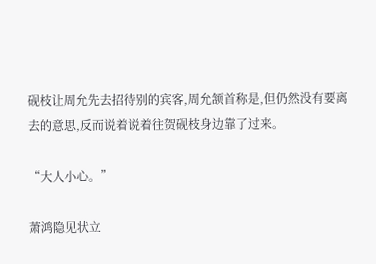砚枝让周允先去招待别的宾客,周允颔首称是,但仍然没有要离去的意思,反而说着说着往贺砚枝身边靠了过来。

“大人小心。”

萧鸿隐见状立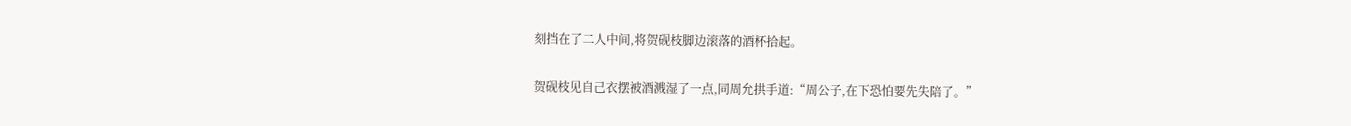刻挡在了二人中间,将贺砚枝脚边滚落的酒杯拾起。

贺砚枝见自己衣摆被酒溅湿了一点,同周允拱手道:“周公子,在下恐怕要先失陪了。”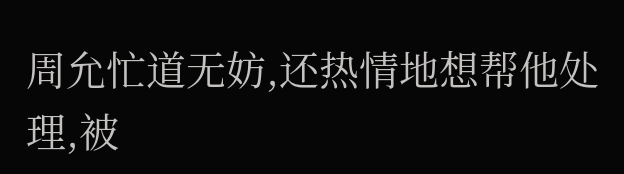周允忙道无妨,还热情地想帮他处理,被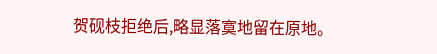贺砚枝拒绝后,略显落寞地留在原地。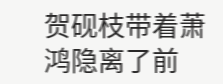贺砚枝带着萧鸿隐离了前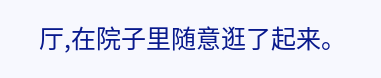厅,在院子里随意逛了起来。